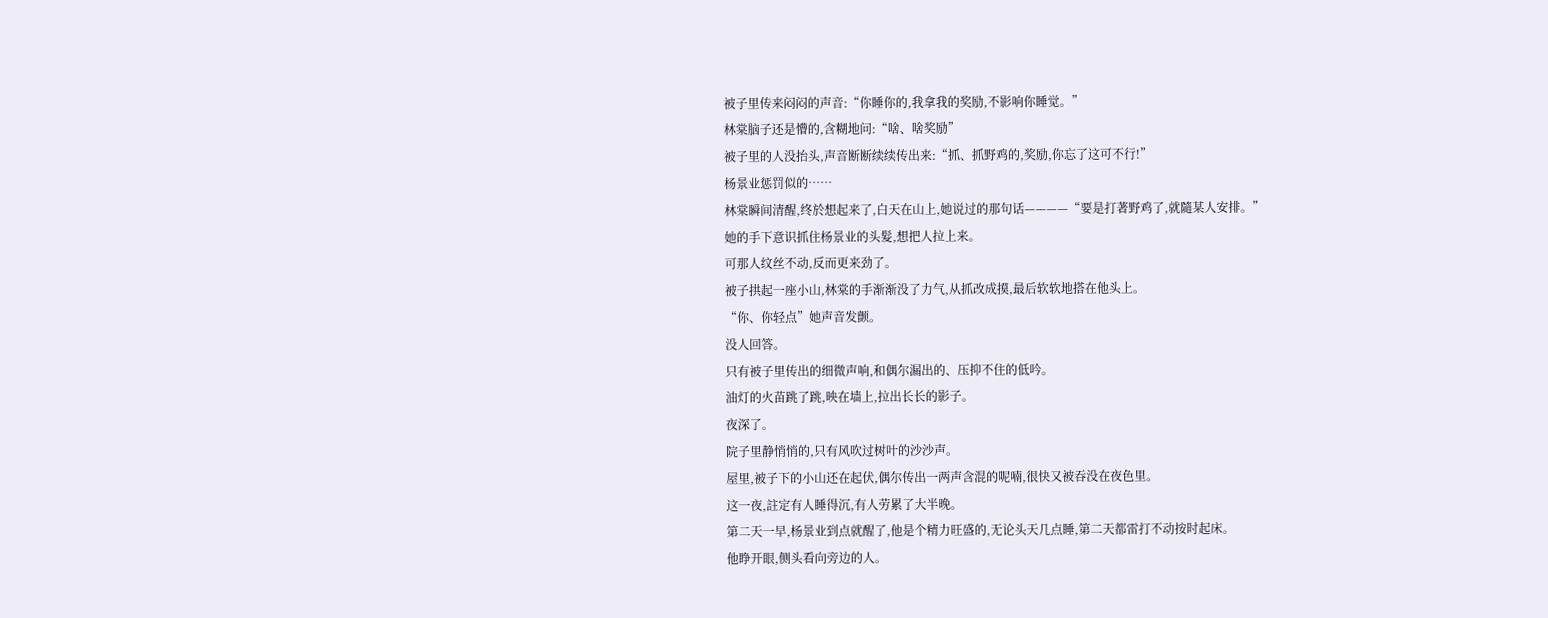被子里传来闷闷的声音:“你睡你的,我拿我的奖励,不影响你睡觉。”
林棠脑子还是懵的,含糊地问:“啥、啥奖励”
被子里的人没抬头,声音断断续续传出来:“抓、抓野鸡的,奖励,你忘了这可不行!”
杨景业惩罚似的……
林棠瞬间清醒,终於想起来了,白天在山上,她说过的那句话————“要是打著野鸡了,就隨某人安排。”
她的手下意识抓住杨景业的头髮,想把人拉上来。
可那人纹丝不动,反而更来劲了。
被子拱起一座小山,林棠的手渐渐没了力气,从抓改成摸,最后软软地搭在他头上。
“你、你轻点”她声音发颤。
没人回答。
只有被子里传出的细微声响,和偶尔漏出的、压抑不住的低吟。
油灯的火苗跳了跳,映在墙上,拉出长长的影子。
夜深了。
院子里静悄悄的,只有风吹过树叶的沙沙声。
屋里,被子下的小山还在起伏,偶尔传出一两声含混的呢喃,很快又被吞没在夜色里。
这一夜,註定有人睡得沉,有人劳累了大半晚。
第二天一早,杨景业到点就醒了,他是个精力旺盛的,无论头天几点睡,第二天都雷打不动按时起床。
他睁开眼,侧头看向旁边的人。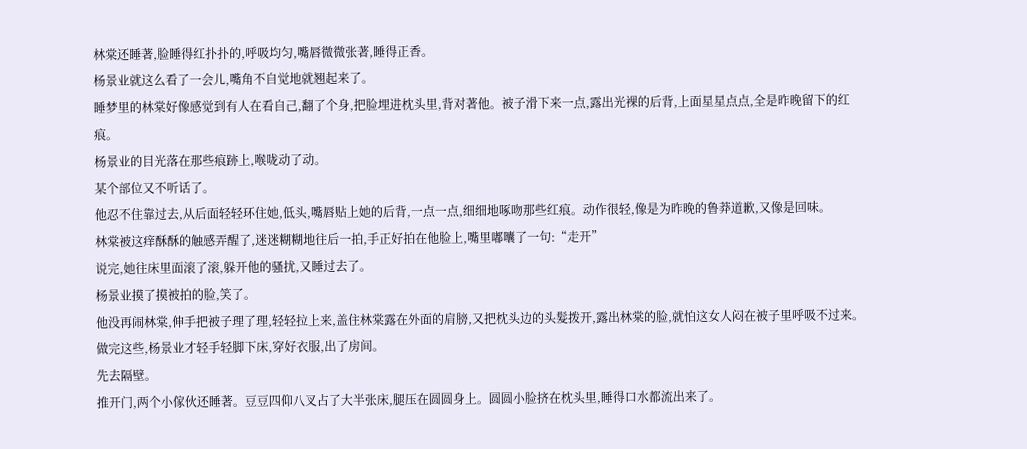林棠还睡著,脸睡得红扑扑的,呼吸均匀,嘴唇微微张著,睡得正香。
杨景业就这么看了一会儿,嘴角不自觉地就翘起来了。
睡梦里的林棠好像感觉到有人在看自己,翻了个身,把脸埋进枕头里,背对著他。被子滑下来一点,露出光裸的后背,上面星星点点,全是昨晚留下的红痕。
杨景业的目光落在那些痕跡上,喉咙动了动。
某个部位又不听话了。
他忍不住靠过去,从后面轻轻环住她,低头,嘴唇贴上她的后背,一点一点,细细地啄吻那些红痕。动作很轻,像是为昨晚的鲁莽道歉,又像是回味。
林棠被这痒酥酥的触感弄醒了,迷迷糊糊地往后一拍,手正好拍在他脸上,嘴里嘟囔了一句:“走开”
说完,她往床里面滚了滚,躲开他的骚扰,又睡过去了。
杨景业摸了摸被拍的脸,笑了。
他没再闹林棠,伸手把被子理了理,轻轻拉上来,盖住林棠露在外面的肩膀,又把枕头边的头髮拨开,露出林棠的脸,就怕这女人闷在被子里呼吸不过来。
做完这些,杨景业才轻手轻脚下床,穿好衣服,出了房间。
先去隔壁。
推开门,两个小傢伙还睡著。豆豆四仰八叉占了大半张床,腿压在圆圆身上。圆圆小脸挤在枕头里,睡得口水都流出来了。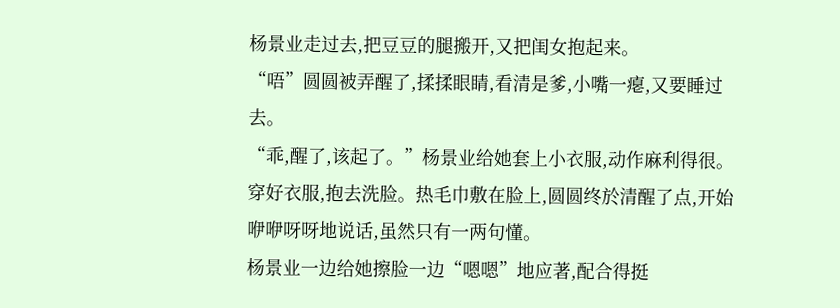杨景业走过去,把豆豆的腿搬开,又把闺女抱起来。
“唔”圆圆被弄醒了,揉揉眼睛,看清是爹,小嘴一瘪,又要睡过去。
“乖,醒了,该起了。”杨景业给她套上小衣服,动作麻利得很。
穿好衣服,抱去洗脸。热毛巾敷在脸上,圆圆终於清醒了点,开始咿咿呀呀地说话,虽然只有一两句懂。
杨景业一边给她擦脸一边“嗯嗯”地应著,配合得挺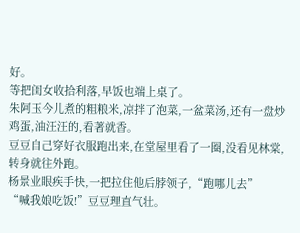好。
等把闺女收拾利落,早饭也端上桌了。
朱阿玉今儿煮的粗粮米,凉拌了泡菜,一盆菜汤,还有一盘炒鸡蛋,油汪汪的,看著就香。
豆豆自己穿好衣服跑出来,在堂屋里看了一圈,没看见林棠,转身就往外跑。
杨景业眼疾手快,一把拉住他后脖领子,“跑哪儿去”
“喊我娘吃饭!”豆豆理直气壮。